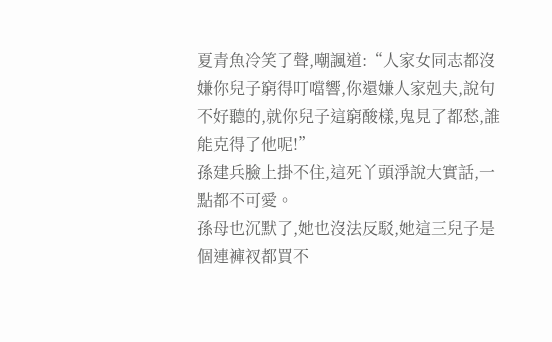夏青魚冷笑了聲,嘲諷道:“人家女同志都沒嫌你兒子窮得叮噹響,你還嫌人家剋夫,說句不好聽的,就你兒子這窮酸樣,鬼見了都愁,誰能克得了他呢!”
孫建兵臉上掛不住,這死丫頭淨說大實話,一點都不可愛。
孫母也沉默了,她也沒法反駁,她這三兒子是個連褲衩都買不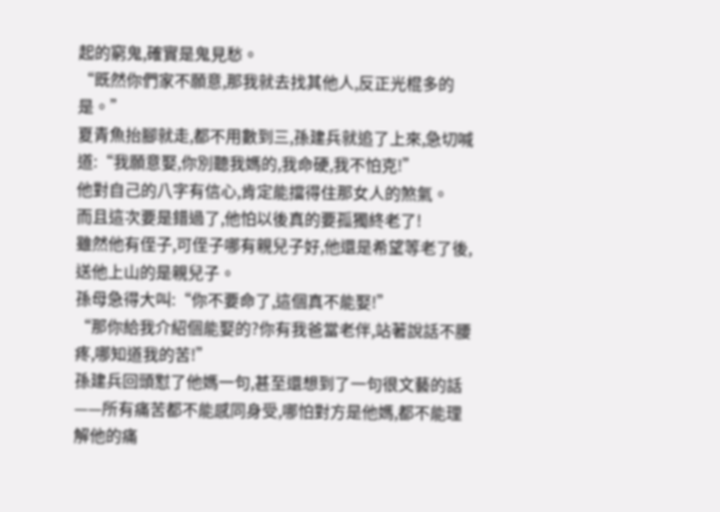起的窮鬼,確實是鬼見愁。
“既然你們家不願意,那我就去找其他人,反正光棍多的是。”
夏青魚抬腳就走,都不用數到三,孫建兵就追了上來,急切喊道:“我願意娶,你別聽我媽的,我命硬,我不怕克!”
他對自己的八字有信心,肯定能擋得住那女人的煞氣。
而且這次要是錯過了,他怕以後真的要孤獨終老了!
雖然他有侄子,可侄子哪有親兒子好,他還是希望等老了後,送他上山的是親兒子。
孫母急得大叫:“你不要命了,這個真不能娶!”
“那你給我介紹個能娶的?你有我爸當老伴,站著說話不腰疼,哪知道我的苦!”
孫建兵回頭懟了他媽一句,甚至還想到了一句很文藝的話——所有痛苦都不能感同身受,哪怕對方是他媽,都不能理解他的痛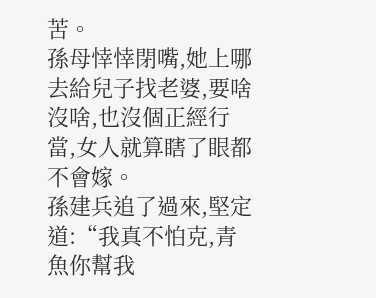苦。
孫母悻悻閉嘴,她上哪去給兒子找老婆,要啥沒啥,也沒個正經行當,女人就算瞎了眼都不會嫁。
孫建兵追了過來,堅定道:“我真不怕克,青魚你幫我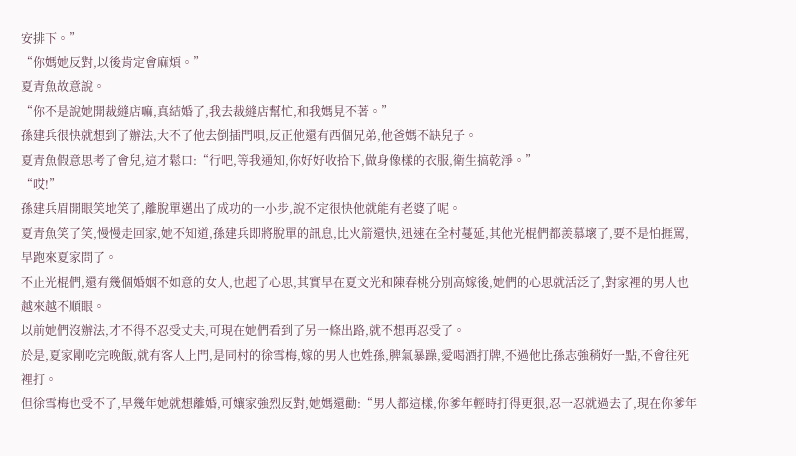安排下。”
“你媽她反對,以後肯定會麻煩。”
夏青魚故意說。
“你不是說她開裁縫店嘛,真結婚了,我去裁縫店幫忙,和我媽見不著。”
孫建兵很快就想到了辦法,大不了他去倒插門唄,反正他還有西個兄弟,他爸媽不缺兒子。
夏青魚假意思考了會兒,這才鬆口:“行吧,等我通知,你好好收拾下,做身像樣的衣服,衛生搞乾淨。”
“哎!”
孫建兵眉開眼笑地笑了,離脫單邁出了成功的一小步,說不定很快他就能有老婆了呢。
夏青魚笑了笑,慢慢走回家,她不知道,孫建兵即將脫單的訊息,比火箭還快,迅速在全村蔓延,其他光棍們都羨慕壞了,要不是怕捱罵,早跑來夏家問了。
不止光棍們,還有幾個婚姻不如意的女人,也起了心思,其實早在夏文光和陳春桃分別高嫁後,她們的心思就活泛了,對家裡的男人也越來越不順眼。
以前她們沒辦法,才不得不忍受丈夫,可現在她們看到了另一條出路,就不想再忍受了。
於是,夏家剛吃完晚飯,就有客人上門,是同村的徐雪梅,嫁的男人也姓孫,脾氣暴躁,愛喝酒打牌,不過他比孫志強稍好一點,不會往死裡打。
但徐雪梅也受不了,早幾年她就想離婚,可孃家強烈反對,她媽還勸:“男人都這樣,你爹年輕時打得更狠,忍一忍就過去了,現在你爹年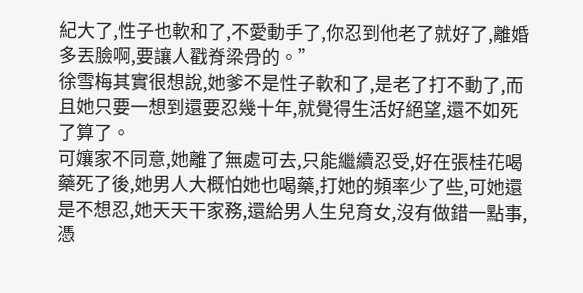紀大了,性子也軟和了,不愛動手了,你忍到他老了就好了,離婚多丟臉啊,要讓人戳脊梁骨的。”
徐雪梅其實很想說,她爹不是性子軟和了,是老了打不動了,而且她只要一想到還要忍幾十年,就覺得生活好絕望,還不如死了算了。
可孃家不同意,她離了無處可去,只能繼續忍受,好在張桂花喝藥死了後,她男人大概怕她也喝藥,打她的頻率少了些,可她還是不想忍,她天天干家務,還給男人生兒育女,沒有做錯一點事,憑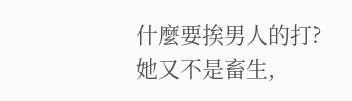什麼要挨男人的打?
她又不是畜生,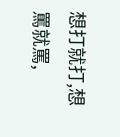想打就打,想罵就罵,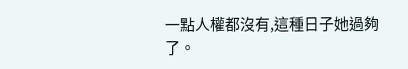一點人權都沒有,這種日子她過夠了。